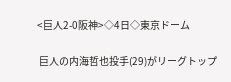<巨人2-0阪神>◇4日◇東京ドーム

 巨人の内海哲也投手(29)がリーグトップ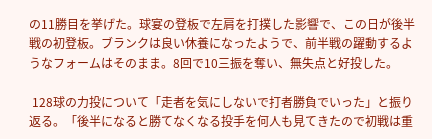の11勝目を挙げた。球宴の登板で左肩を打撲した影響で、この日が後半戦の初登板。ブランクは良い休養になったようで、前半戦の躍動するようなフォームはそのまま。8回で10三振を奪い、無失点と好投した。

 128球の力投について「走者を気にしないで打者勝負でいった」と振り返る。「後半になると勝てなくなる投手を何人も見てきたので初戦は重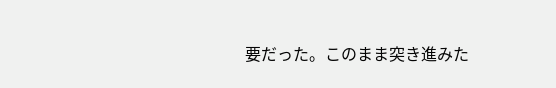要だった。このまま突き進みた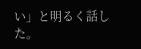い」と明るく話した。